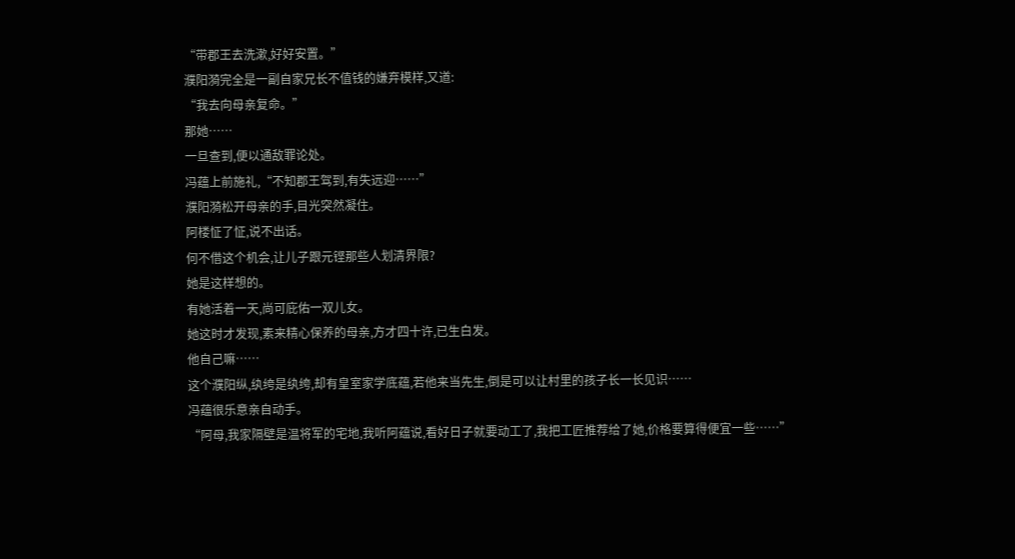“带郡王去洗漱,好好安置。”
濮阳漪完全是一副自家兄长不值钱的嫌弃模样,又道:
“我去向母亲复命。”
那她……
一旦查到,便以通敌罪论处。
冯蕴上前施礼,“不知郡王驾到,有失远迎……”
濮阳漪松开母亲的手,目光突然凝住。
阿楼怔了怔,说不出话。
何不借这个机会,让儿子跟元铿那些人划清界限?
她是这样想的。
有她活着一天,尚可庇佑一双儿女。
她这时才发现,素来精心保养的母亲,方才四十许,已生白发。
他自己嘛……
这个濮阳纵,纨绔是纨绔,却有皇室家学底蕴,若他来当先生,倒是可以让村里的孩子长一长见识……
冯蕴很乐意亲自动手。
“阿母,我家隔壁是温将军的宅地,我听阿蕴说,看好日子就要动工了,我把工匠推荐给了她,价格要算得便宜一些……”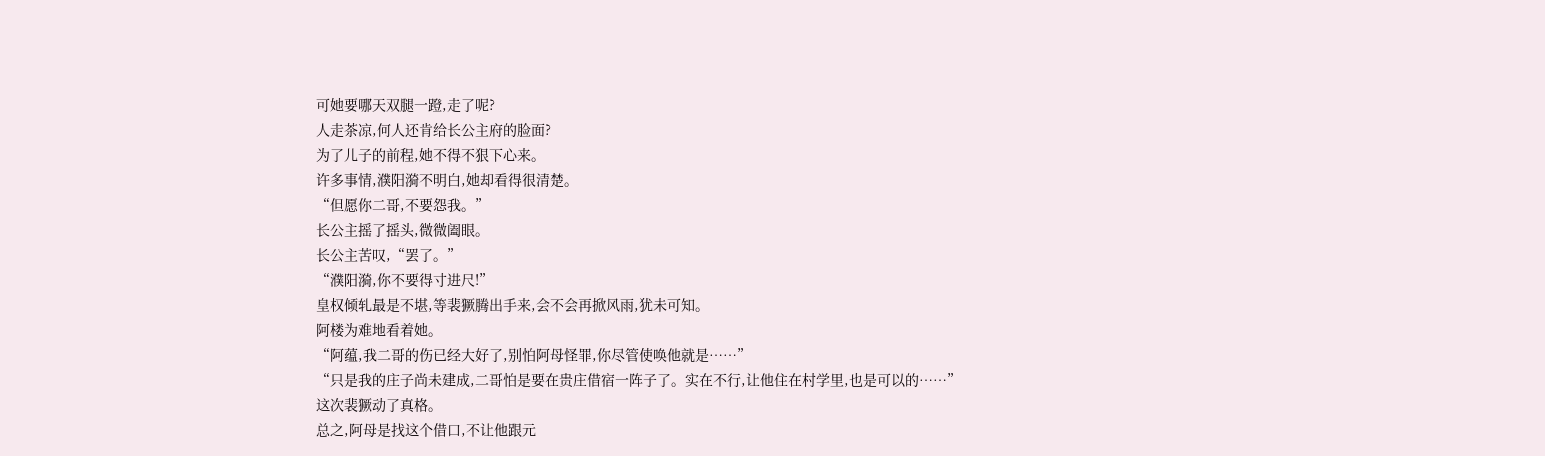可她要哪天双腿一蹬,走了呢?
人走茶凉,何人还肯给长公主府的脸面?
为了儿子的前程,她不得不狠下心来。
许多事情,濮阳漪不明白,她却看得很清楚。
“但愿你二哥,不要怨我。”
长公主摇了摇头,微微阖眼。
长公主苦叹,“罢了。”
“濮阳漪,你不要得寸进尺!”
皇权倾轧最是不堪,等裴獗腾出手来,会不会再掀风雨,犹未可知。
阿楼为难地看着她。
“阿蕴,我二哥的伤已经大好了,别怕阿母怪罪,你尽管使唤他就是……”
“只是我的庄子尚未建成,二哥怕是要在贵庄借宿一阵子了。实在不行,让他住在村学里,也是可以的……”
这次裴獗动了真格。
总之,阿母是找这个借口,不让他跟元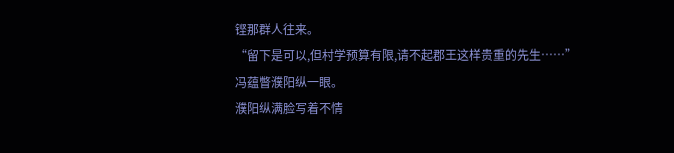铿那群人往来。
“留下是可以,但村学预算有限,请不起郡王这样贵重的先生……”
冯蕴瞥濮阳纵一眼。
濮阳纵满脸写着不情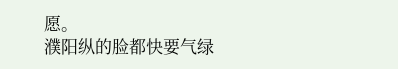愿。
濮阳纵的脸都快要气绿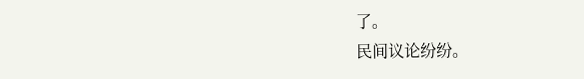了。
民间议论纷纷。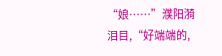“娘……”濮阳漪泪目,“好端端的,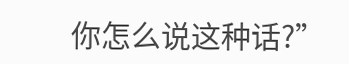你怎么说这种话?”